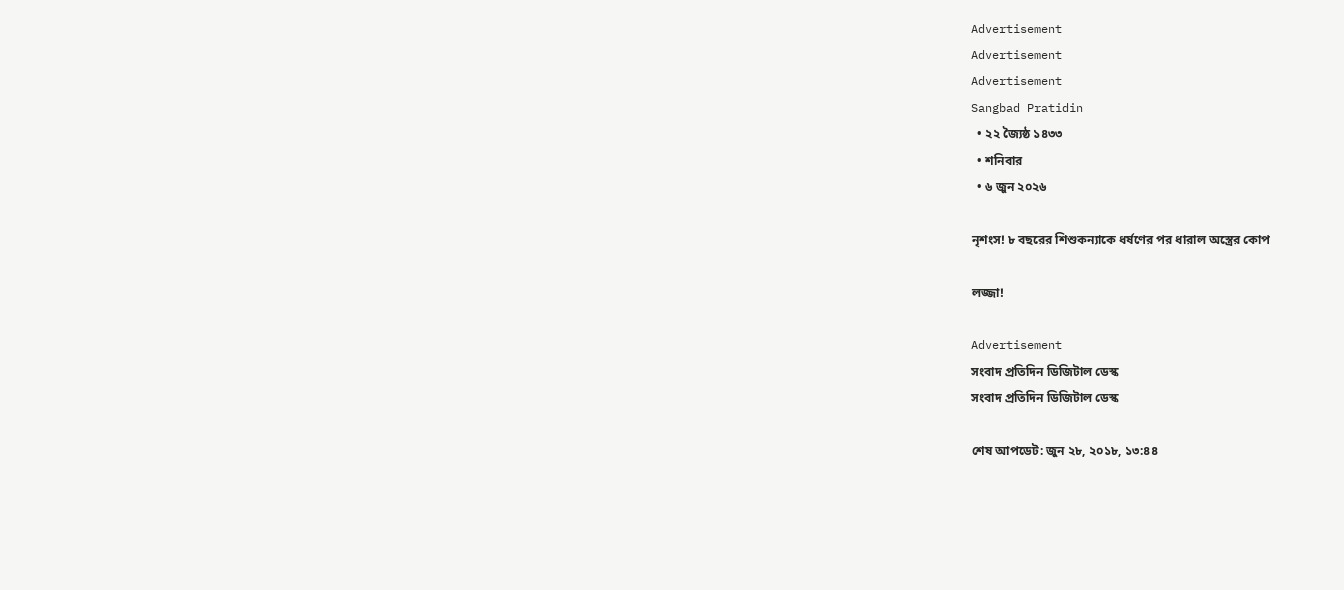Advertisement
Advertisement
Advertisement
Sangbad Pratidin
  • ২২ জ্যৈষ্ঠ ১৪৩৩
  • শনিবার
  • ৬ জুন ২০২৬

নৃশংস! ৮ বছরের শিশুকন্যাকে ধর্ষণের পর ধারাল অস্ত্রের কোপ

লজ্জা!

Advertisement
সংবাদ প্রতিদিন ডিজিটাল ডেস্ক
সংবাদ প্রতিদিন ডিজিটাল ডেস্ক

শেষ আপডেট: জুন ২৮, ২০১৮, ১৩:৪৪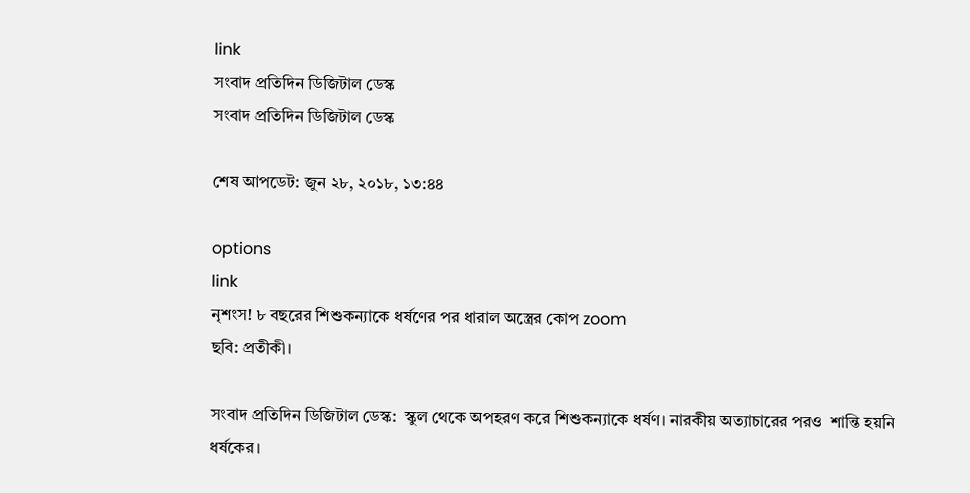link
সংবাদ প্রতিদিন ডিজিটাল ডেস্ক
সংবাদ প্রতিদিন ডিজিটাল ডেস্ক

শেষ আপডেট: জুন ২৮, ২০১৮, ১৩:৪৪

options
link
নৃশংস! ৮ বছরের শিশুকন্যাকে ধর্ষণের পর ধারাল অস্ত্রের কোপ zoom
ছবি: প্রতীকী।

সংবাদ প্রতিদিন ডিজিটাল ডেস্ক:  স্কুল থেকে অপহরণ করে শিশুকন্যাকে ধর্ষণ। নারকীয় অত্যাচারের পরও  শান্তি হয়নি ধর্ষকের।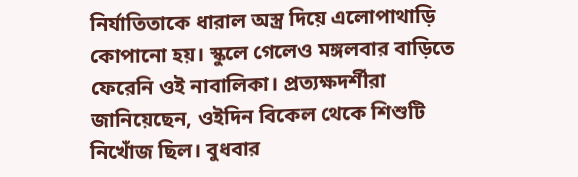নির্যাতিতাকে ধারাল অস্ত্র দিয়ে এলোপাথাড়ি কোপানো হয়। স্কুলে গেলেও মঙ্গলবার বাড়িতে ফেরেনি ওই নাবালিকা। প্রত্যক্ষদর্শীরা জানিয়েছেন, ওইদিন বিকেল থেকে শিশুটি নিখোঁজ ছিল। বুধবার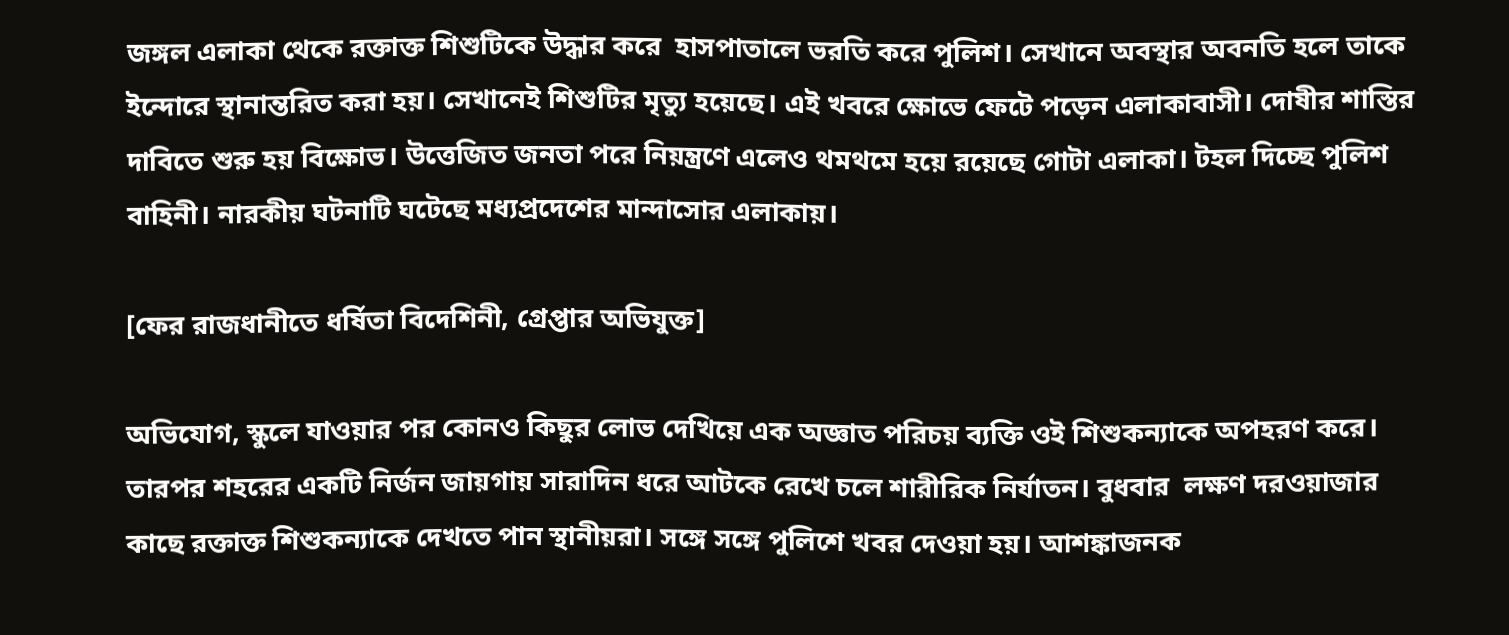জঙ্গল এলাকা থেকে রক্তাক্ত শিশুটিকে উদ্ধার করে  হাসপাতালে ভরতি করে পুলিশ। সেখানে অবস্থার অবনতি হলে তাকে ইন্দোরে স্থানান্তরিত করা হয়। সেখানেই শিশুটির মৃত্যু হয়েছে। এই খবরে ক্ষোভে ফেটে পড়েন এলাকাবাসী। দোষীর শাস্তির দাবিতে শুরু হয় বিক্ষোভ। উত্তেজিত জনতা পরে নিয়ন্ত্রণে এলেও থমথমে হয়ে রয়েছে গোটা এলাকা। টহল দিচ্ছে পুলিশ বাহিনী। নারকীয় ঘটনাটি ঘটেছে মধ্যপ্রদেশের মান্দাসোর এলাকায়।

[ফের রাজধানীতে ধর্ষিতা বিদেশিনী, গ্রেপ্তার অভিযুক্ত]

অভিযোগ, স্কুলে যাওয়ার পর কোনও কিছুর লোভ দেখিয়ে এক অজ্ঞাত পরিচয় ব্যক্তি ওই শিশুকন্যাকে অপহরণ করে। তারপর শহরের একটি নির্জন জায়গায় সারাদিন ধরে আটকে রেখে চলে শারীরিক নির্যাতন। বুধবার  লক্ষণ দরওয়াজার কাছে রক্তাক্ত শিশুকন্যাকে দেখতে পান স্থানীয়রা। সঙ্গে সঙ্গে পুলিশে খবর দেওয়া হয়। আশঙ্কাজনক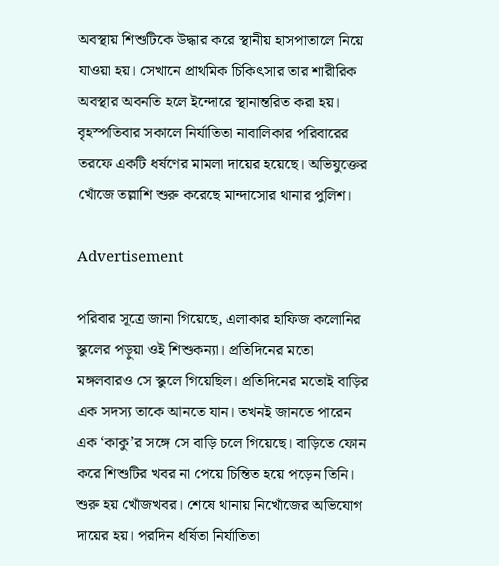অবস্থায় শিশুটিকে উদ্ধার করে স্থানীয় হাসপাতালে নিয়ে যাওয়া হয়। সেখানে প্রাথমিক চিকিৎসার তার শারীরিক অবস্থার অবনতি হলে ইন্দোরে স্থানান্তরিত করা হয়। বৃহস্পতিবার সকালে নির্যাতিতা নাবালিকার পরিবারের তরফে একটি ধর্ষণের মামলা দায়ের হয়েছে। অভিযুক্তের খোঁজে তল্লাশি শুরু করেছে মান্দাসোর থানার পুলিশ।

Advertisement

পরিবার সূত্রে জানা গিয়েছে, এলাকার হাফিজ কলোনির স্কুলের পড়ুয়া ওই শিশুকন্যা। প্রতিদিনের মতো মঙ্গলবারও সে স্কুলে গিয়েছিল। প্রতিদিনের মতোই বাড়ির এক সদস্য তাকে আনতে যান। তখনই জানতে পারেন এক ‘কাকু’র সঙ্গে সে বাড়ি চলে গিয়েছে। বাড়িতে ফোন করে শিশুটির খবর না পেয়ে চিন্তিত হয়ে পড়েন তিনি। শুরু হয় খোঁজখবর। শেষে থানায় নিখোঁজের অভিযোগ দায়ের হয়। পরদিন ধর্ষিতা নির্যাতিতা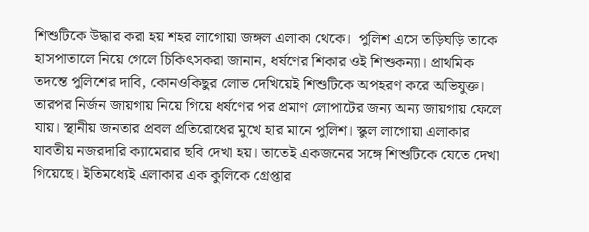শিশুটিকে উদ্ধার করা হয় শহর লাগোয়া জঙ্গল এলাকা থেকে।  পুলিশ এসে তড়িঘড়ি তাকে হাসপাতালে নিয়ে গেলে চিকিৎসকরা জানান, ধর্ষণের শিকার ওই শিশুকন্যা। প্রাথমিক তদন্তে পুলিশের দাবি, কোনওকিছুর লোভ দেখিয়েই শিশুটিকে অপহরণ করে অভিযুক্ত। তারপর নির্জন জায়গায় নিয়ে গিয়ে ধর্ষণের পর প্রমাণ লোপাটের জন্য অন্য জায়গায় ফেলে যায়। স্থানীয় জনতার প্রবল প্রতিরোধের মুখে হার মানে পুলিশ। স্কুল লাগোয়া এলাকার যাবতীয় নজরদারি ক্যামেরার ছবি দেখা হয়। তাতেই একজনের সঙ্গে শিশুটিকে যেতে দেখা গিয়েছে। ইতিমধ্যেই এলাকার এক কুলিকে গ্রেপ্তার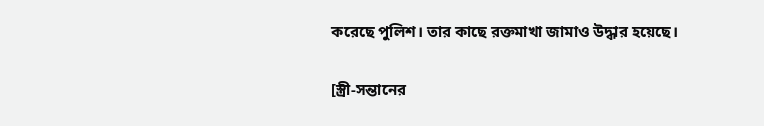করেছে পুলিশ। তার কাছে রক্তমাখা জামাও উদ্ধার হয়েছে।

[স্ত্রী-সন্তানের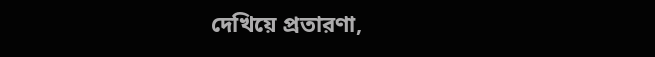দেখিয়ে প্রতারণা,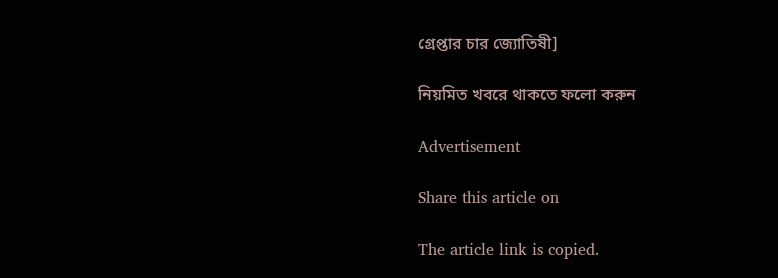গ্রেপ্তার চার জ্যোতিষী]

নিয়মিত খবরে থাকতে ফলো করুন

Advertisement

Share this article on

The article link is copied.